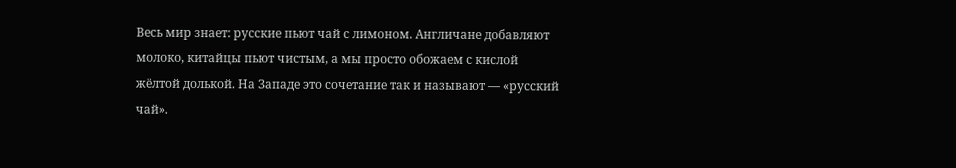Весь мир знает: русские пьют чай с лимоном. Англичане добавляют молоко, китайцы пьют чистым, а мы просто обожаем с кислой жёлтой долькой. На Западе это сочетание так и называют — «русский чай».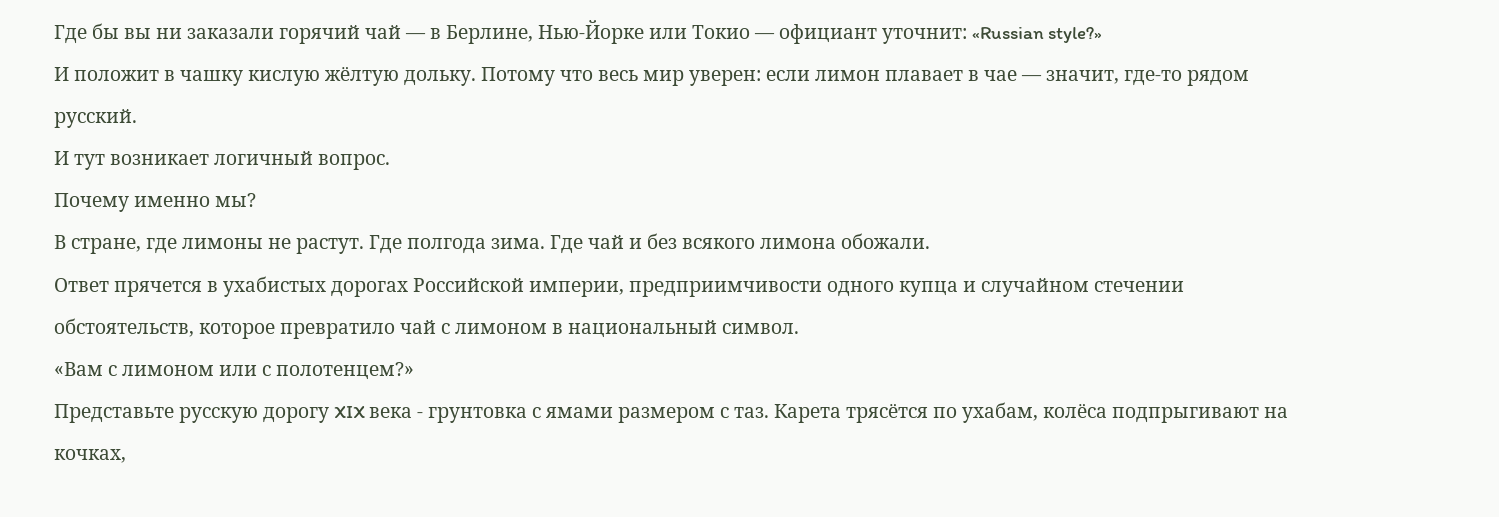Где бы вы ни заказали горячий чай — в Берлине, Нью-Йорке или Токио — официант уточнит: «Russian style?»
И положит в чашку кислую жёлтую дольку. Потому что весь мир уверен: если лимон плавает в чае — значит, где-то рядом русский.
И тут возникает логичный вопрос.
Почему именно мы?
В стране, где лимоны не растут. Где полгода зима. Где чай и без всякого лимона обожали.
Ответ прячется в ухабистых дорогах Российской империи, предприимчивости одного купца и случайном стечении обстоятельств, которое превратило чай с лимоном в национальный символ.
«Вам с лимоном или с полотенцем?»
Представьте русскую дорогу XIX века - грунтовка с ямами размером с таз. Карета трясётся по ухабам, колёса подпрыгивают на кочках,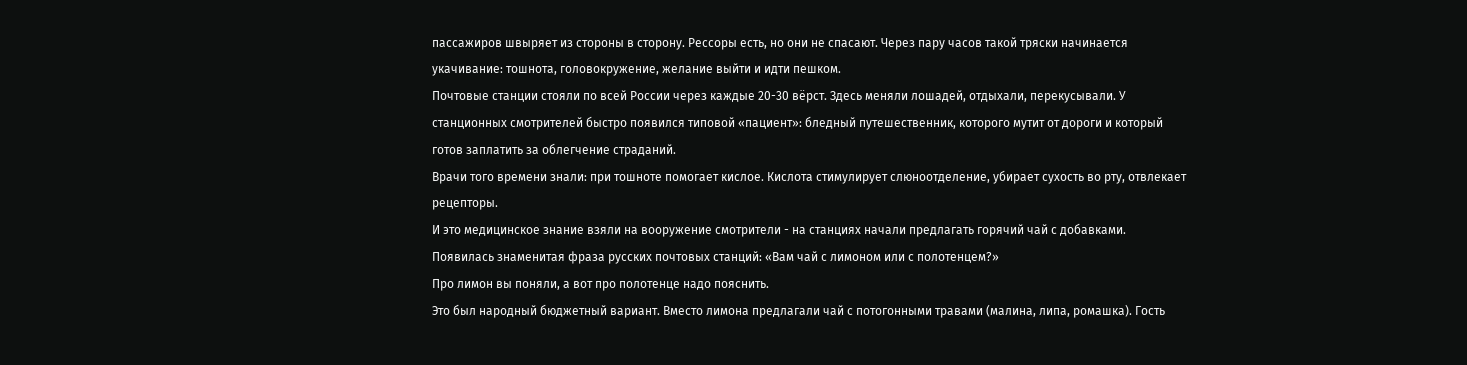пассажиров швыряет из стороны в сторону. Рессоры есть, но они не спасают. Через пару часов такой тряски начинается укачивание: тошнота, головокружение, желание выйти и идти пешком.
Почтовые станции стояли по всей России через каждые 20-30 вёрст. Здесь меняли лошадей, отдыхали, перекусывали. У станционных смотрителей быстро появился типовой «пациент»: бледный путешественник, которого мутит от дороги и который готов заплатить за облегчение страданий.
Врачи того времени знали: при тошноте помогает кислое. Кислота стимулирует слюноотделение, убирает сухость во рту, отвлекает рецепторы.
И это медицинское знание взяли на вооружение смотрители - на станциях начали предлагать горячий чай с добавками.
Появилась знаменитая фраза русских почтовых станций: «Вам чай с лимоном или с полотенцем?»
Про лимон вы поняли, а вот про полотенце надо пояснить.
Это был народный бюджетный вариант. Вместо лимона предлагали чай с потогонными травами (малина, липа, ромашка). Гость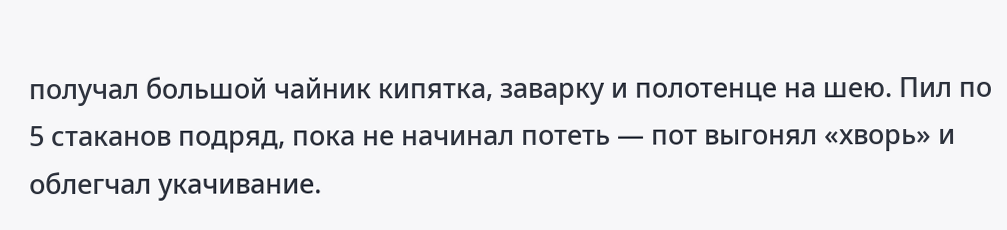получал большой чайник кипятка, заварку и полотенце на шею. Пил по 5 стаканов подряд, пока не начинал потеть — пот выгонял «хворь» и облегчал укачивание.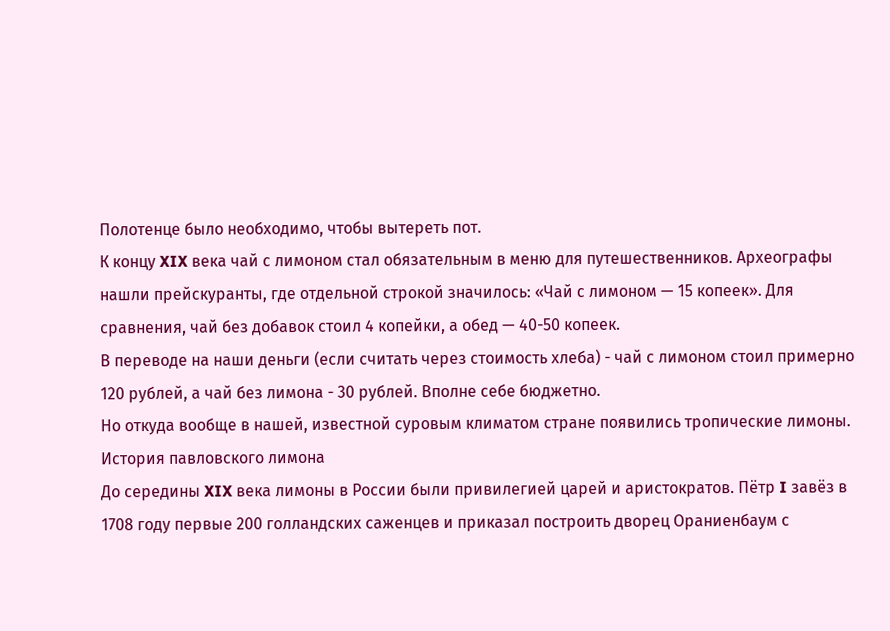Полотенце было необходимо, чтобы вытереть пот.
К концу XIX века чай с лимоном стал обязательным в меню для путешественников. Археографы нашли прейскуранты, где отдельной строкой значилось: «Чай с лимоном — 15 копеек». Для сравнения, чай без добавок стоил 4 копейки, а обед — 40-50 копеек.
В переводе на наши деньги (если считать через стоимость хлеба) - чай с лимоном стоил примерно 120 рублей, а чай без лимона - 30 рублей. Вполне себе бюджетно.
Но откуда вообще в нашей, известной суровым климатом стране появились тропические лимоны.
История павловского лимона
До середины XIX века лимоны в России были привилегией царей и аристократов. Пётр I завёз в 1708 году первые 200 голландских саженцев и приказал построить дворец Ораниенбаум с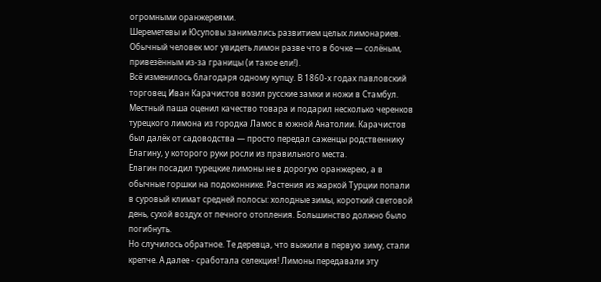огромными оранжереями.
Шереметевы и Юсуповы занимались развитием целых лимонариев. Обычный человек мог увидеть лимон разве что в бочке — солёным, привезённым из-за границы (и такое ели!).
Всё изменилось благодаря одному купцу. В 1860-х годах павловский торговец Иван Карачистов возил русские замки и ножи в Стамбул. Местный паша оценил качество товара и подарил несколько черенков турецкого лимона из городка Ламос в южной Анатолии. Карачистов был далёк от садоводства — просто передал саженцы родственнику Елагину, у которого руки росли из правильного места.
Елагин посадил турецкие лимоны не в дорогую оранжерею, а в обычные горшки на подоконнике. Растения из жаркой Турции попали в суровый климат средней полосы: холодные зимы, короткий световой день, сухой воздух от печного отопления. Большинство должно было погибнуть.
Но случилось обратное. Те деревца, что выжили в первую зиму, стали крепче. А далее - сработала селекция! Лимоны передавали эту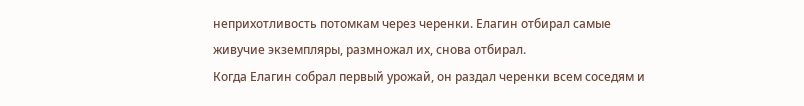неприхотливость потомкам через черенки. Елагин отбирал самые живучие экземпляры, размножал их, снова отбирал.
Когда Елагин собрал первый урожай, он раздал черенки всем соседям и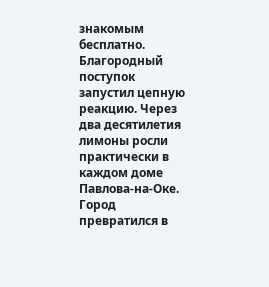знакомым бесплатно. Благородный поступок запустил цепную реакцию. Через два десятилетия лимоны росли практически в каждом доме Павлова-на-Оке. Город превратился в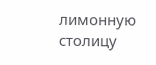лимонную столицу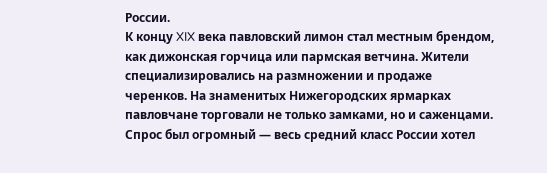России.
К концу XIX века павловский лимон стал местным брендом, как дижонская горчица или пармская ветчина. Жители специализировались на размножении и продаже черенков. На знаменитых Нижегородских ярмарках павловчане торговали не только замками, но и саженцами. Спрос был огромный — весь средний класс России хотел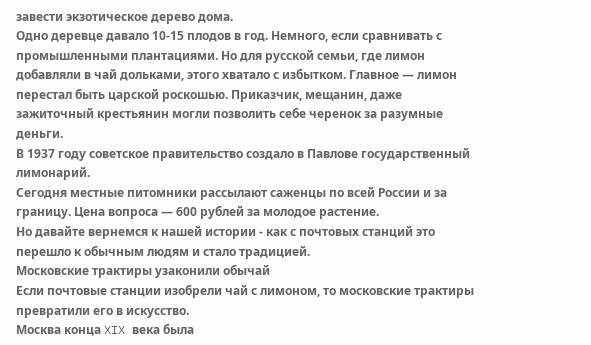завести экзотическое дерево дома.
Одно деревце давало 10-15 плодов в год. Немного, если сравнивать с промышленными плантациями. Но для русской семьи, где лимон добавляли в чай дольками, этого хватало с избытком. Главное — лимон перестал быть царской роскошью. Приказчик, мещанин, даже зажиточный крестьянин могли позволить себе черенок за разумные деньги.
В 1937 году советское правительство создало в Павлове государственный лимонарий.
Сегодня местные питомники рассылают саженцы по всей России и за границу. Цена вопроса — 600 рублей за молодое растение.
Но давайте вернемся к нашей истории - как с почтовых станций это перешло к обычным людям и стало традицией.
Московские трактиры узаконили обычай
Если почтовые станции изобрели чай с лимоном, то московские трактиры превратили его в искусство.
Москва конца XIX века была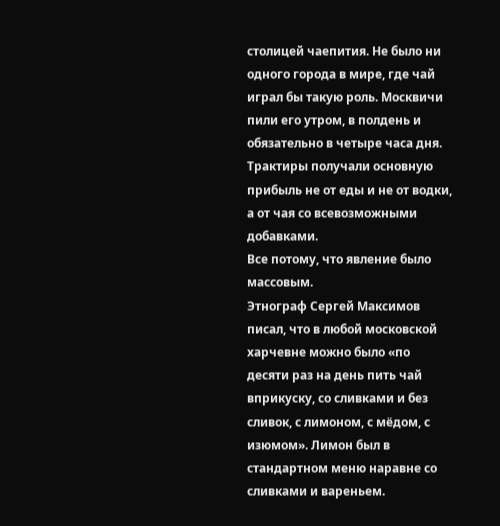столицей чаепития. Не было ни одного города в мире, где чай играл бы такую роль. Москвичи пили его утром, в полдень и обязательно в четыре часа дня.
Трактиры получали основную прибыль не от еды и не от водки, а от чая со всевозможными добавками.
Все потому, что явление было массовым.
Этнограф Сергей Максимов писал, что в любой московской харчевне можно было «по десяти раз на день пить чай вприкуску, со сливками и без сливок, с лимоном, с мёдом, с изюмом». Лимон был в стандартном меню наравне со сливками и вареньем.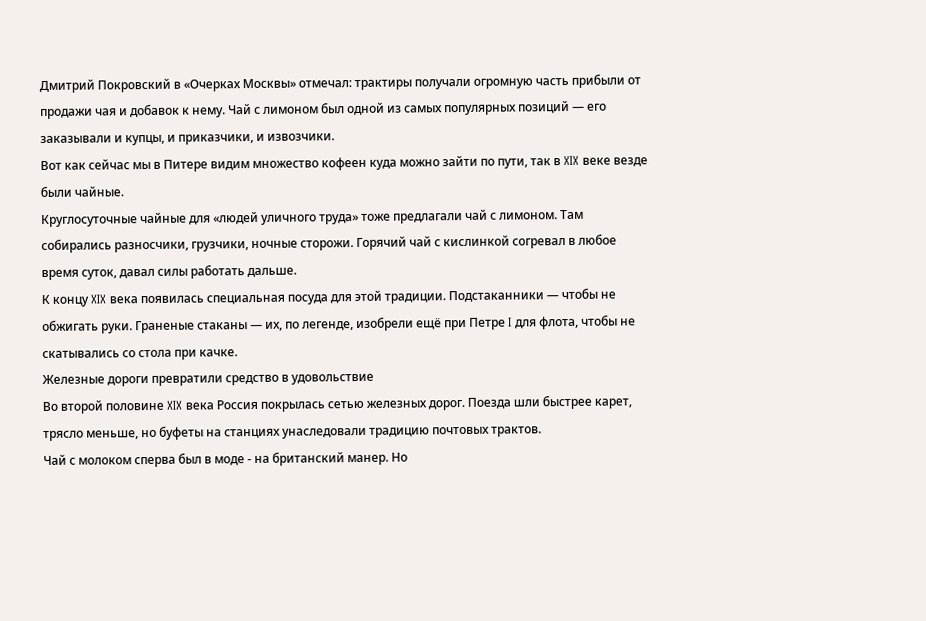Дмитрий Покровский в «Очерках Москвы» отмечал: трактиры получали огромную часть прибыли от продажи чая и добавок к нему. Чай с лимоном был одной из самых популярных позиций — его заказывали и купцы, и приказчики, и извозчики.
Вот как сейчас мы в Питере видим множество кофеен куда можно зайти по пути, так в XIX веке везде были чайные.
Круглосуточные чайные для «людей уличного труда» тоже предлагали чай с лимоном. Там собирались разносчики, грузчики, ночные сторожи. Горячий чай с кислинкой согревал в любое время суток, давал силы работать дальше.
К концу XIX века появилась специальная посуда для этой традиции. Подстаканники — чтобы не обжигать руки. Граненые стаканы — их, по легенде, изобрели ещё при Петре I для флота, чтобы не скатывались со стола при качке.
Железные дороги превратили средство в удовольствие
Во второй половине XIX века Россия покрылась сетью железных дорог. Поезда шли быстрее карет, трясло меньше, но буфеты на станциях унаследовали традицию почтовых трактов.
Чай с молоком сперва был в моде - на британский манер. Но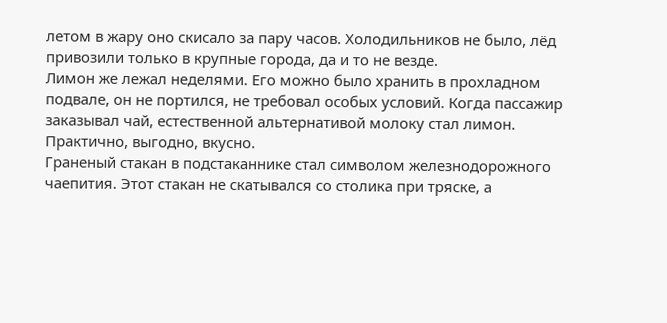летом в жару оно скисало за пару часов. Холодильников не было, лёд привозили только в крупные города, да и то не везде.
Лимон же лежал неделями. Его можно было хранить в прохладном подвале, он не портился, не требовал особых условий. Когда пассажир заказывал чай, естественной альтернативой молоку стал лимон. Практично, выгодно, вкусно.
Граненый стакан в подстаканнике стал символом железнодорожного чаепития. Этот стакан не скатывался со столика при тряске, а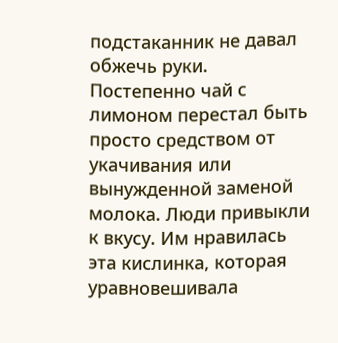подстаканник не давал обжечь руки.
Постепенно чай с лимоном перестал быть просто средством от укачивания или вынужденной заменой молока. Люди привыкли к вкусу. Им нравилась эта кислинка, которая уравновешивала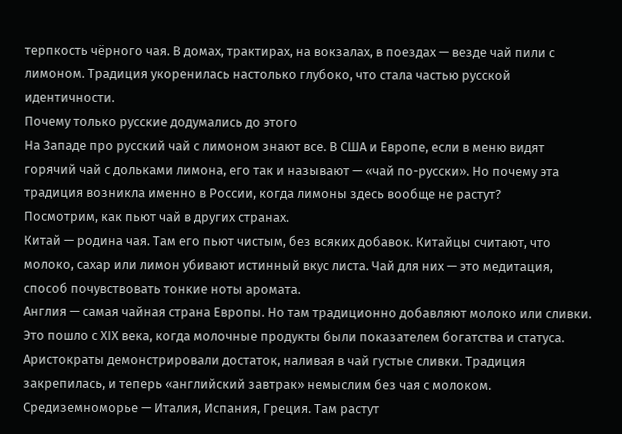терпкость чёрного чая. В домах, трактирах, на вокзалах, в поездах — везде чай пили с лимоном. Традиция укоренилась настолько глубоко, что стала частью русской идентичности.
Почему только русские додумались до этого
На Западе про русский чай с лимоном знают все. В США и Европе, если в меню видят горячий чай с дольками лимона, его так и называют — «чай по-русски». Но почему эта традиция возникла именно в России, когда лимоны здесь вообще не растут?
Посмотрим, как пьют чай в других странах.
Китай — родина чая. Там его пьют чистым, без всяких добавок. Китайцы считают, что молоко, сахар или лимон убивают истинный вкус листа. Чай для них — это медитация, способ почувствовать тонкие ноты аромата.
Англия — самая чайная страна Европы. Но там традиционно добавляют молоко или сливки. Это пошло с XIX века, когда молочные продукты были показателем богатства и статуса. Аристократы демонстрировали достаток, наливая в чай густые сливки. Традиция закрепилась, и теперь «английский завтрак» немыслим без чая с молоком.
Средиземноморье — Италия, Испания, Греция. Там растут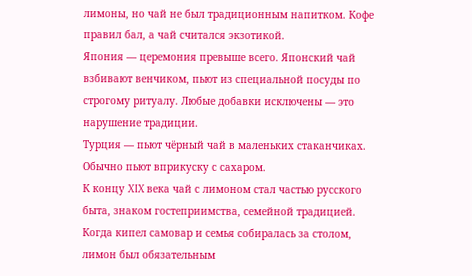лимоны, но чай не был традиционным напитком. Кофе правил бал, а чай считался экзотикой.
Япония — церемония превыше всего. Японский чай взбивают венчиком, пьют из специальной посуды по строгому ритуалу. Любые добавки исключены — это нарушение традиции.
Турция — пьют чёрный чай в маленьких стаканчиках. Обычно пьют вприкуску с сахаром.
К концу XIX века чай с лимоном стал частью русского быта, знаком гостеприимства, семейной традицией. Когда кипел самовар и семья собиралась за столом, лимон был обязательным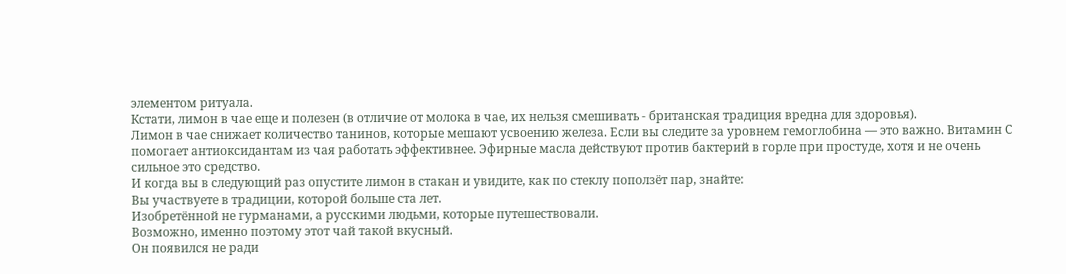элементом ритуала.
Кстати, лимон в чае еще и полезен (в отличие от молока в чае, их нельзя смешивать - британская традиция вредна для здоровья).
Лимон в чае снижает количество танинов, которые мешают усвоению железа. Если вы следите за уровнем гемоглобина — это важно. Витамин С помогает антиоксидантам из чая работать эффективнее. Эфирные масла действуют против бактерий в горле при простуде, хотя и не очень сильное это средство.
И когда вы в следующий раз опустите лимон в стакан и увидите, как по стеклу поползёт пар, знайте:
Вы участвуете в традиции, которой больше ста лет.
Изобретённой не гурманами, а русскими людьми, которые путешествовали.
Возможно, именно поэтому этот чай такой вкусный.
Он появился не ради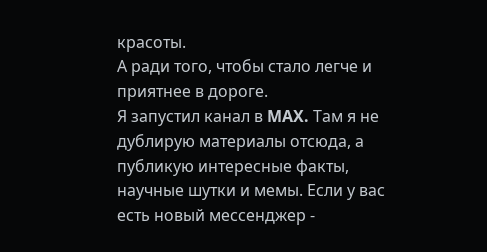красоты.
А ради того, чтобы стало легче и приятнее в дороге.
Я запустил канал в MAX. Там я не дублирую материалы отсюда, а публикую интересные факты, научные шутки и мемы. Если у вас есть новый мессенджер -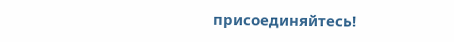присоединяйтесь!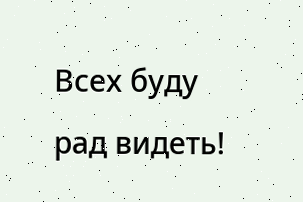Всех буду рад видеть!